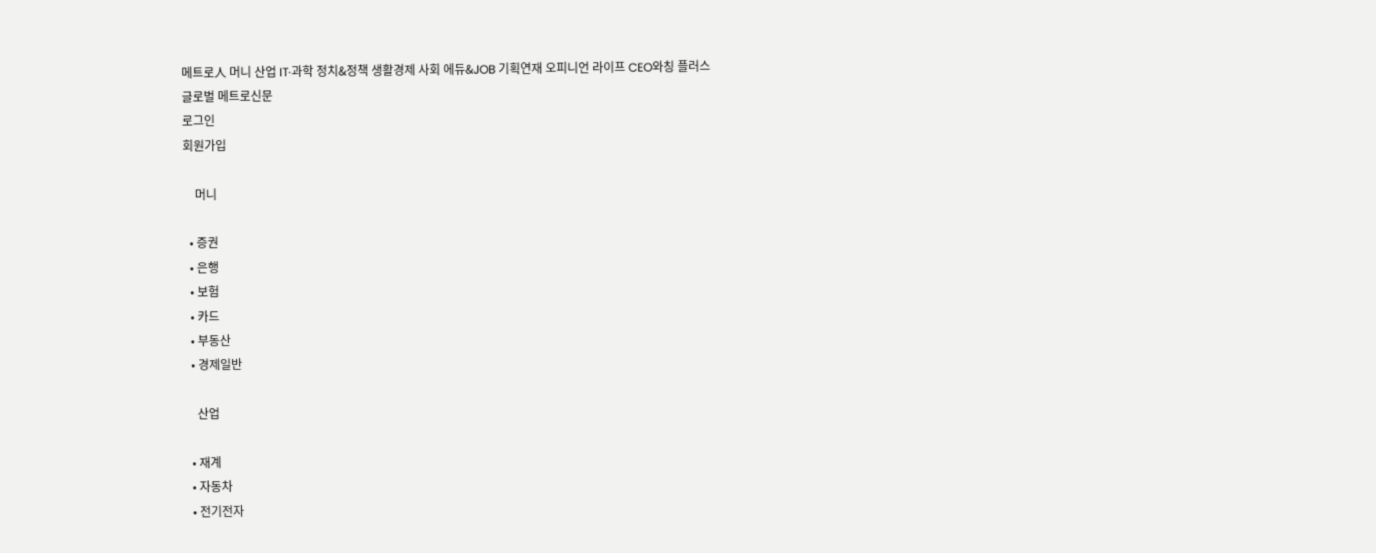메트로人 머니 산업 IT·과학 정치&정책 생활경제 사회 에듀&JOB 기획연재 오피니언 라이프 CEO와칭 플러스
글로벌 메트로신문
로그인
회원가입

    머니

  • 증권
  • 은행
  • 보험
  • 카드
  • 부동산
  • 경제일반

    산업

  • 재계
  • 자동차
  • 전기전자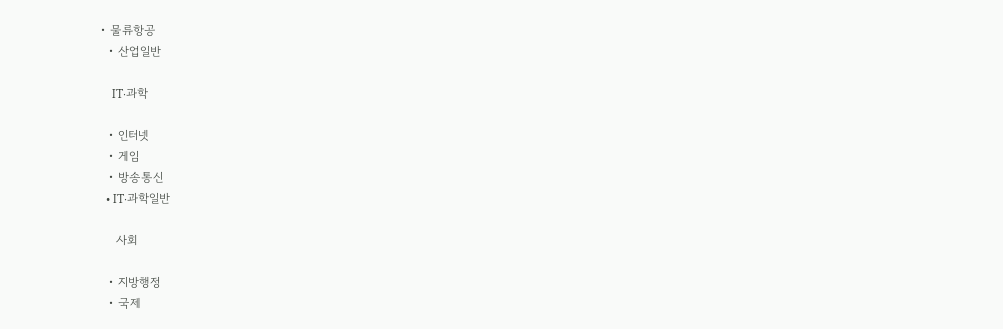• 물류항공
  • 산업일반

    IT·과학

  • 인터넷
  • 게임
  • 방송통신
  • IT·과학일반

    사회

  • 지방행정
  • 국제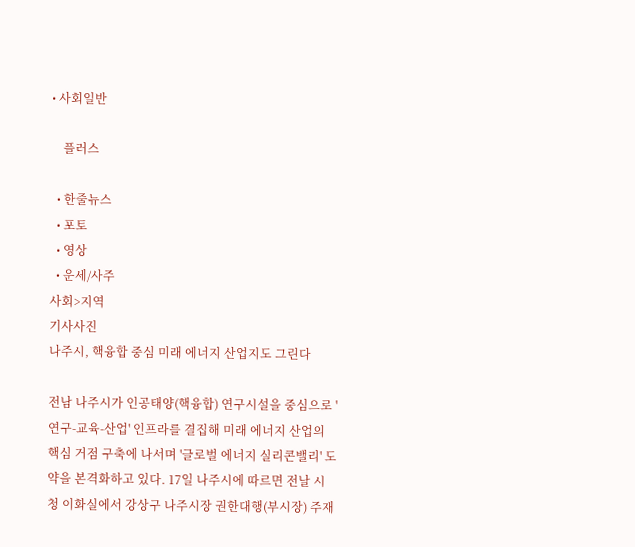• 사회일반

    플러스

  • 한줄뉴스
  • 포토
  • 영상
  • 운세/사주
사회>지역
기사사진
나주시, 핵융합 중심 미래 에너지 산업지도 그린다

전남 나주시가 인공태양(핵융합) 연구시설을 중심으로 '연구-교육-산업' 인프라를 결집해 미래 에너지 산업의 핵심 거점 구축에 나서며 '글로벌 에너지 실리콘밸리' 도약을 본격화하고 있다. 17일 나주시에 따르면 전날 시청 이화실에서 강상구 나주시장 권한대행(부시장) 주재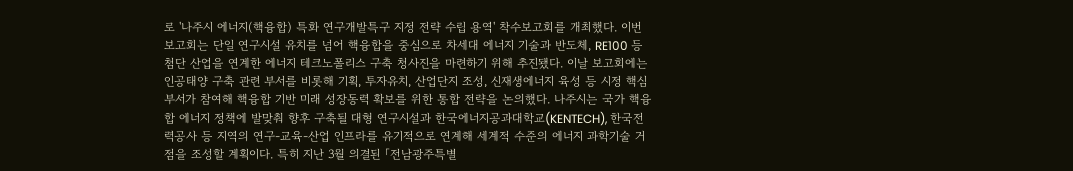로 '나주시 에너지(핵융합) 특화 연구개발특구 지정 전략 수립 용역' 착수보고회를 개최했다. 이번 보고회는 단일 연구시설 유치를 넘어 핵융합을 중심으로 차세대 에너지 기술과 반도체, RE100 등 첨단 산업을 연계한 에너지 테크노폴리스 구축 청사진을 마련하기 위해 추진됐다. 이날 보고회에는 인공태양 구축 관련 부서를 비롯해 기획, 투자유치, 산업단지 조성, 신재생에너지 육성 등 시정 핵심 부서가 참여해 핵융합 기반 미래 성장동력 확보를 위한 통합 전략을 논의했다. 나주시는 국가 핵융합 에너지 정책에 발맞춰 향후 구축될 대형 연구시설과 한국에너지공과대학교(KENTECH), 한국전력공사 등 지역의 연구-교육-산업 인프라를 유기적으로 연계해 세계적 수준의 에너지 과학기술 거점을 조성할 계획이다. 특히 지난 3월 의결된 「전남광주특별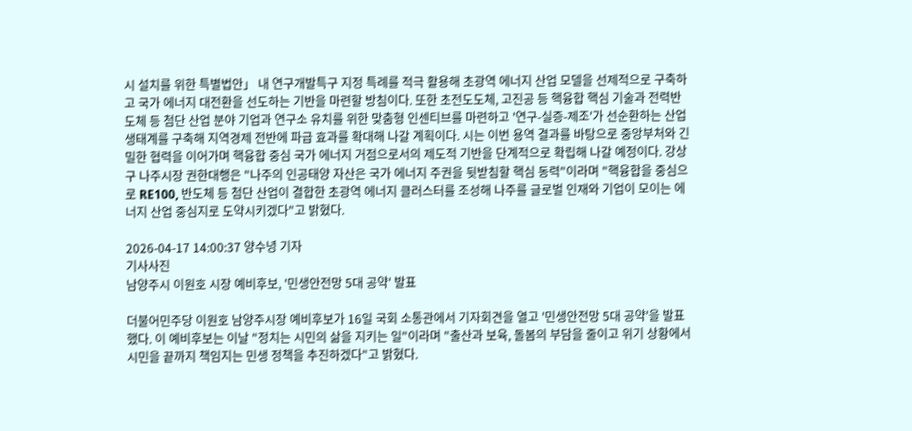시 설치를 위한 특별법안」 내 연구개발특구 지정 특례를 적극 활용해 초광역 에너지 산업 모델을 선제적으로 구축하고 국가 에너지 대전환을 선도하는 기반을 마련할 방침이다. 또한 초전도도체, 고진공 등 핵융합 핵심 기술과 전력반도체 등 첨단 산업 분야 기업과 연구소 유치를 위한 맞춤형 인센티브를 마련하고 '연구-실증-제조'가 선순환하는 산업 생태계를 구축해 지역경제 전반에 파급 효과를 확대해 나갈 계획이다. 시는 이번 용역 결과를 바탕으로 중앙부처와 긴밀한 협력을 이어가며 핵융합 중심 국가 에너지 거점으로서의 제도적 기반을 단계적으로 확립해 나갈 예정이다. 강상구 나주시장 권한대행은 "나주의 인공태양 자산은 국가 에너지 주권을 뒷받침할 핵심 동력"이라며 "핵융합을 중심으로 RE100, 반도체 등 첨단 산업이 결합한 초광역 에너지 클러스터를 조성해 나주를 글로벌 인재와 기업이 모이는 에너지 산업 중심지로 도약시키겠다"고 밝혔다.

2026-04-17 14:00:37 양수녕 기자
기사사진
남양주시 이원호 시장 예비후보, '민생안전망 5대 공약' 발표

더불어민주당 이원호 남양주시장 예비후보가 16일 국회 소통관에서 기자회견을 열고 '민생안전망 5대 공약'을 발표했다. 이 예비후보는 이날 "정치는 시민의 삶을 지키는 일"이라며 "출산과 보육, 돌봄의 부담을 줄이고 위기 상황에서 시민을 끝까지 책임지는 민생 정책을 추진하겠다"고 밝혔다.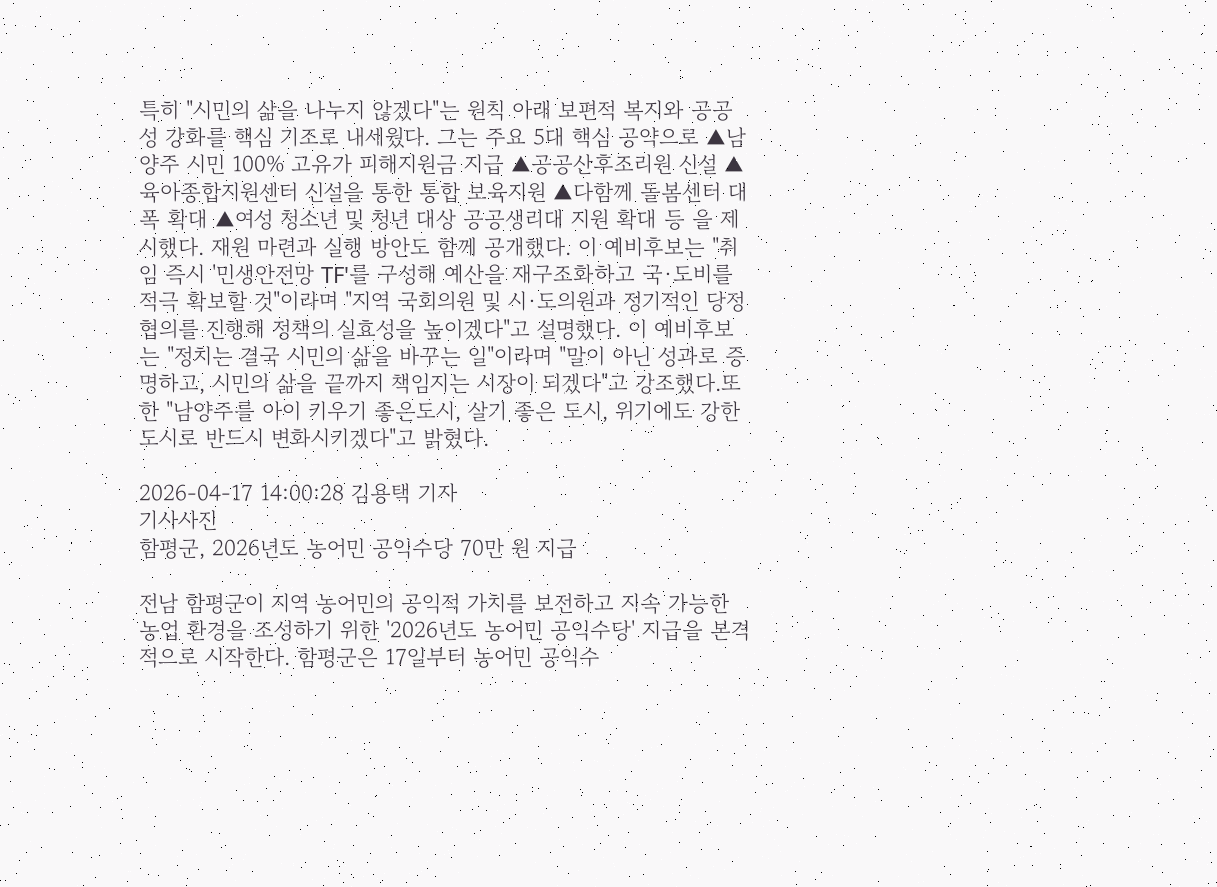특히 "시민의 삶을 나누지 않겠다"는 원칙 아래 보편적 복지와 공공성 강화를 핵심 기조로 내세웠다. 그는 주요 5대 핵심 공약으로 ▲남양주 시민 100% 고유가 피해지원금 지급 ▲공공산후조리원 신설 ▲육아종합지원센터 신설을 통한 통합 보육지원 ▲다함께 돌봄센터 대폭 확대 ▲여성 청소년 및 청년 대상 공공생리대 지원 확대 등 을 제시했다. 재원 마련과 실행 방안도 함께 공개했다. 이 예비후보는 "취임 즉시 '민생안전망 TF'를 구성해 예산을 재구조화하고 국·도비를 적극 확보할 것"이라며 "지역 국회의원 및 시·도의원과 정기적인 당정협의를 진행해 정책의 실효성을 높이겠다"고 설명했다. 이 예비후보는 "정치는 결국 시민의 삶을 바꾸는 일"이라며 "말이 아닌 성과로 증명하고, 시민의 삶을 끝까지 책임지는 시장이 되겠다"고 강조했다.또한 "남양주를 아이 키우기 좋은도시, 살기 좋은 도시, 위기에도 강한 도시로 반드시 변화시키겠다"고 밝혔다.

2026-04-17 14:00:28 김용택 기자
기사사진
함평군, 2026년도 농어민 공익수당 70만 원 지급

전남 함평군이 지역 농어민의 공익적 가치를 보전하고 지속 가능한 농업 환경을 조성하기 위한 '2026년도 농어민 공익수당' 지급을 본격적으로 시작한다. 함평군은 17일부터 농어민 공익수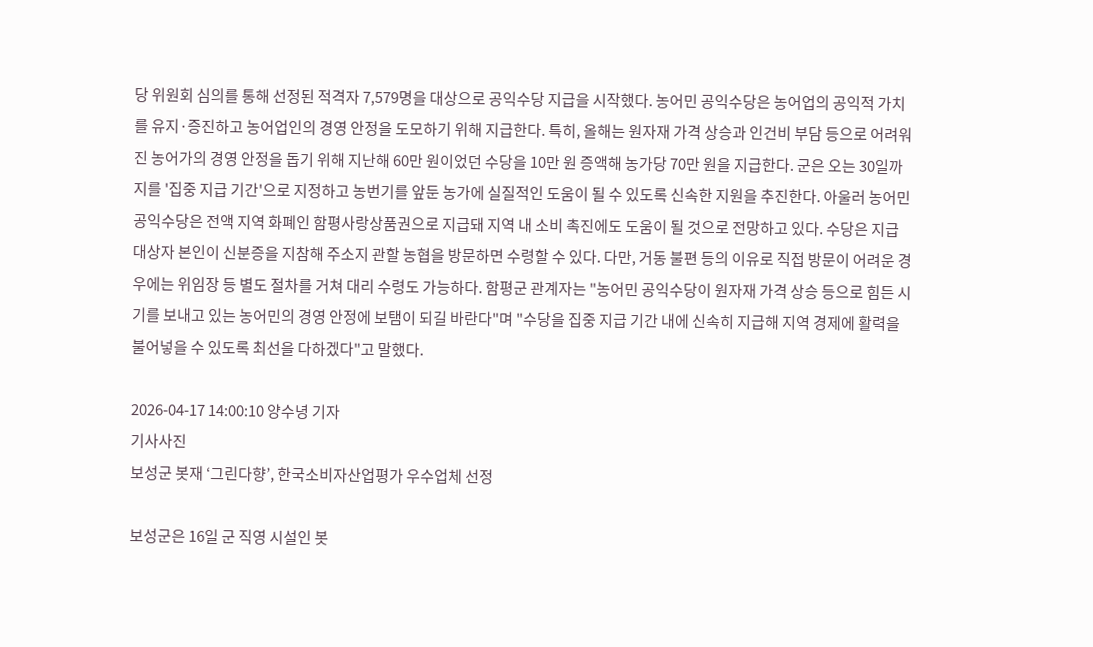당 위원회 심의를 통해 선정된 적격자 7,579명을 대상으로 공익수당 지급을 시작했다. 농어민 공익수당은 농어업의 공익적 가치를 유지·증진하고 농어업인의 경영 안정을 도모하기 위해 지급한다. 특히, 올해는 원자재 가격 상승과 인건비 부담 등으로 어려워진 농어가의 경영 안정을 돕기 위해 지난해 60만 원이었던 수당을 10만 원 증액해 농가당 70만 원을 지급한다. 군은 오는 30일까지를 '집중 지급 기간'으로 지정하고 농번기를 앞둔 농가에 실질적인 도움이 될 수 있도록 신속한 지원을 추진한다. 아울러 농어민 공익수당은 전액 지역 화폐인 함평사랑상품권으로 지급돼 지역 내 소비 촉진에도 도움이 될 것으로 전망하고 있다. 수당은 지급 대상자 본인이 신분증을 지참해 주소지 관할 농협을 방문하면 수령할 수 있다. 다만, 거동 불편 등의 이유로 직접 방문이 어려운 경우에는 위임장 등 별도 절차를 거쳐 대리 수령도 가능하다. 함평군 관계자는 "농어민 공익수당이 원자재 가격 상승 등으로 힘든 시기를 보내고 있는 농어민의 경영 안정에 보탬이 되길 바란다"며 "수당을 집중 지급 기간 내에 신속히 지급해 지역 경제에 활력을 불어넣을 수 있도록 최선을 다하겠다"고 말했다.

2026-04-17 14:00:10 양수녕 기자
기사사진
보성군 봇재 ‘그린다향’, 한국소비자산업평가 우수업체 선정

보성군은 16일 군 직영 시설인 봇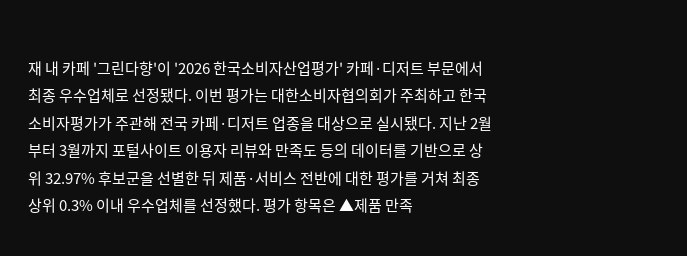재 내 카페 '그린다향'이 '2026 한국소비자산업평가' 카페·디저트 부문에서 최종 우수업체로 선정됐다. 이번 평가는 대한소비자협의회가 주최하고 한국소비자평가가 주관해 전국 카페·디저트 업종을 대상으로 실시됐다. 지난 2월부터 3월까지 포털사이트 이용자 리뷰와 만족도 등의 데이터를 기반으로 상위 32.97% 후보군을 선별한 뒤 제품·서비스 전반에 대한 평가를 거쳐 최종 상위 0.3% 이내 우수업체를 선정했다. 평가 항목은 ▲제품 만족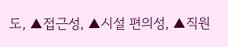도, ▲접근성, ▲시설 편의성, ▲직원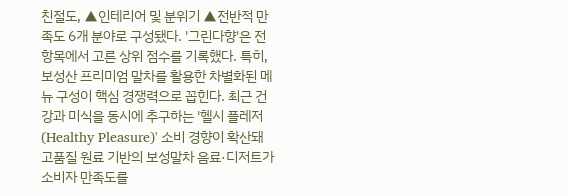친절도, ▲인테리어 및 분위기 ▲전반적 만족도 6개 분야로 구성됐다. '그린다향'은 전 항목에서 고른 상위 점수를 기록했다. 특히, 보성산 프리미엄 말차를 활용한 차별화된 메뉴 구성이 핵심 경쟁력으로 꼽힌다. 최근 건강과 미식을 동시에 추구하는 '헬시 플레저(Healthy Pleasure)' 소비 경향이 확산돼 고품질 원료 기반의 보성말차 음료·디저트가 소비자 만족도를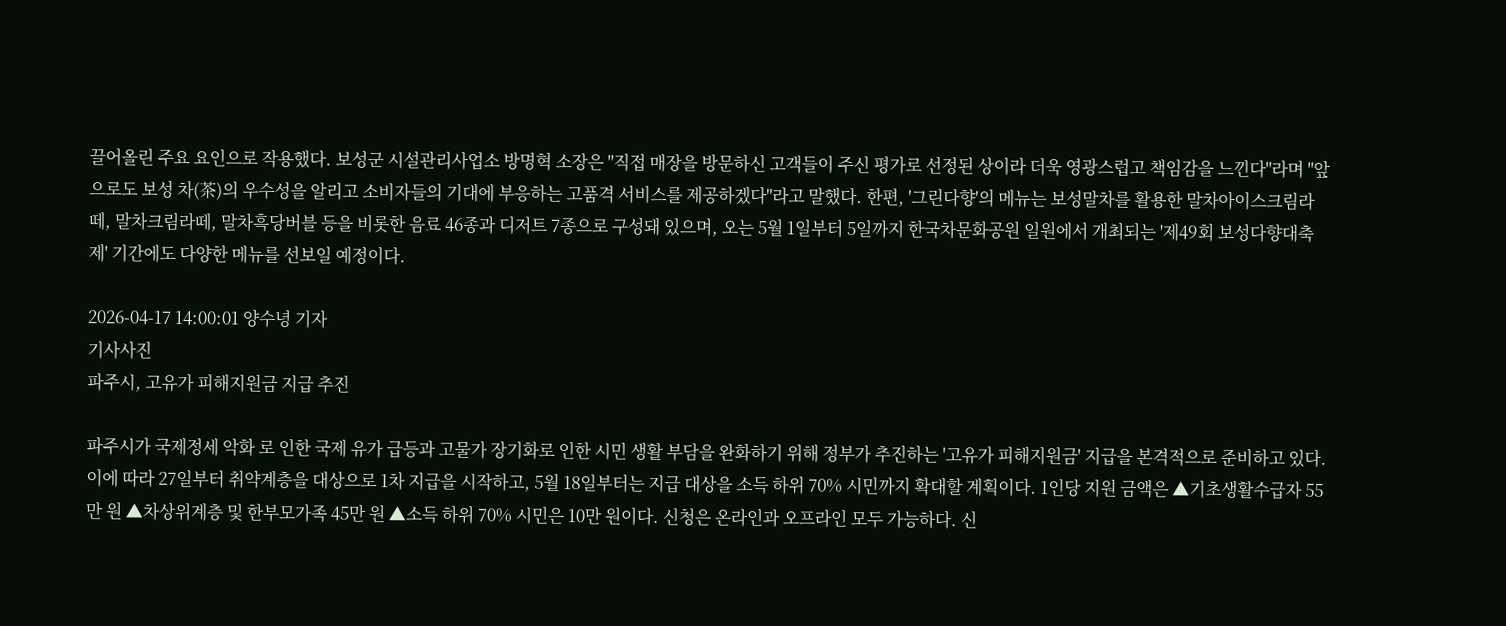끌어올린 주요 요인으로 작용했다. 보성군 시설관리사업소 방명혁 소장은 "직접 매장을 방문하신 고객들이 주신 평가로 선정된 상이라 더욱 영광스럽고 책임감을 느낀다"라며 "앞으로도 보성 차(茶)의 우수성을 알리고 소비자들의 기대에 부응하는 고품격 서비스를 제공하겠다"라고 말했다. 한편, '그린다향'의 메뉴는 보성말차를 활용한 말차아이스크림라떼, 말차크림라떼, 말차흑당버블 등을 비롯한 음료 46종과 디저트 7종으로 구성돼 있으며, 오는 5월 1일부터 5일까지 한국차문화공원 일원에서 개최되는 '제49회 보성다향대축제' 기간에도 다양한 메뉴를 선보일 예정이다.

2026-04-17 14:00:01 양수녕 기자
기사사진
파주시, 고유가 피해지원금 지급 추진

파주시가 국제정세 악화 로 인한 국제 유가 급등과 고물가 장기화로 인한 시민 생활 부담을 완화하기 위해 정부가 추진하는 '고유가 피해지원금' 지급을 본격적으로 준비하고 있다. 이에 따라 27일부터 취약계층을 대상으로 1차 지급을 시작하고, 5월 18일부터는 지급 대상을 소득 하위 70% 시민까지 확대할 계획이다. 1인당 지원 금액은 ▲기초생활수급자 55만 원 ▲차상위계층 및 한부모가족 45만 원 ▲소득 하위 70% 시민은 10만 원이다. 신청은 온라인과 오프라인 모두 가능하다. 신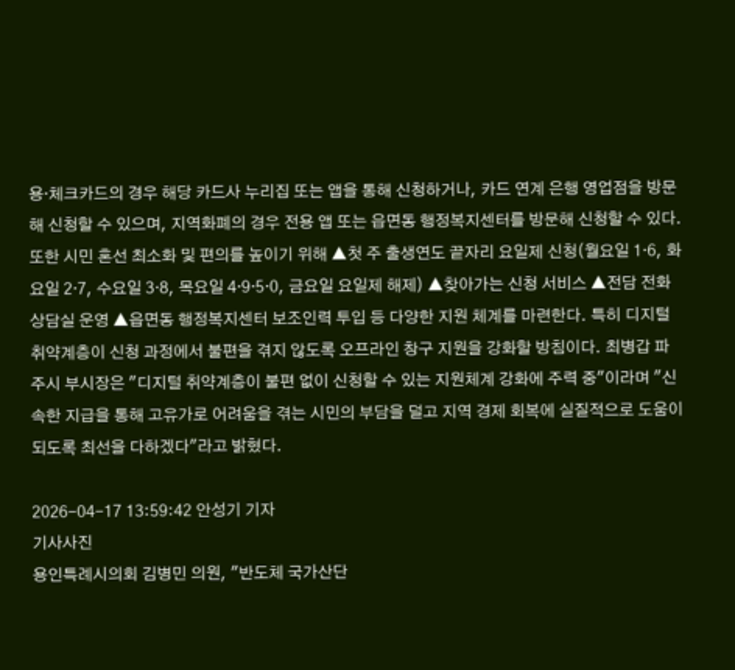용·체크카드의 경우 해당 카드사 누리집 또는 앱을 통해 신청하거나, 카드 연계 은행 영업점을 방문해 신청할 수 있으며, 지역화폐의 경우 전용 앱 또는 읍면동 행정복지센터를 방문해 신청할 수 있다. 또한 시민 혼선 최소화 및 편의를 높이기 위해 ▲첫 주 출생연도 끝자리 요일제 신청(월요일 1·6, 화요일 2·7, 수요일 3·8, 목요일 4·9·5·0, 금요일 요일제 해제) ▲찾아가는 신청 서비스 ▲전담 전화상담실 운영 ▲읍면동 행정복지센터 보조인력 투입 등 다양한 지원 체계를 마련한다. 특히 디지털 취약계층이 신청 과정에서 불편을 겪지 않도록 오프라인 창구 지원을 강화할 방침이다. 최병갑 파주시 부시장은 "디지털 취약계층이 불편 없이 신청할 수 있는 지원체계 강화에 주력 중"이라며 "신속한 지급을 통해 고유가로 어려움을 겪는 시민의 부담을 덜고 지역 경제 회복에 실질적으로 도움이 되도록 최선을 다하겠다"라고 밝혔다.

2026-04-17 13:59:42 안성기 기자
기사사진
용인특례시의회 김병민 의원, "반도체 국가산단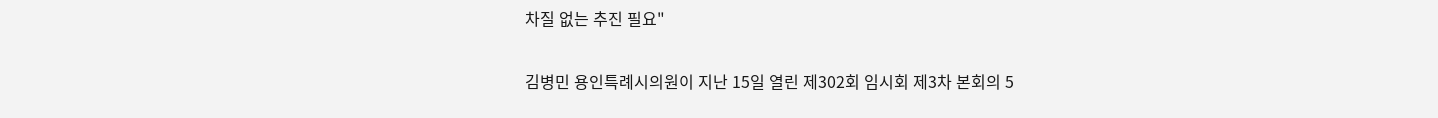차질 없는 추진 필요"

김병민 용인특례시의원이 지난 15일 열린 제302회 임시회 제3차 본회의 5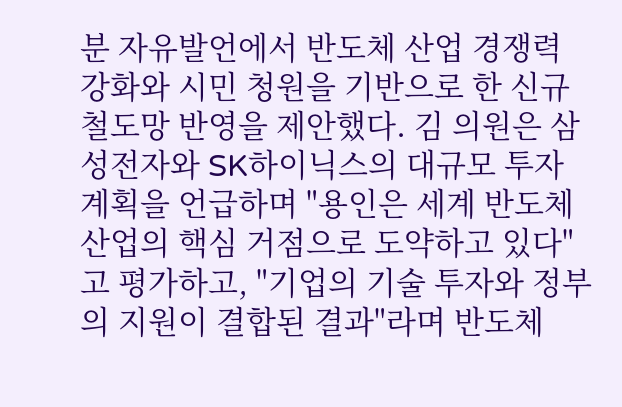분 자유발언에서 반도체 산업 경쟁력 강화와 시민 청원을 기반으로 한 신규 철도망 반영을 제안했다. 김 의원은 삼성전자와 SK하이닉스의 대규모 투자 계획을 언급하며 "용인은 세계 반도체 산업의 핵심 거점으로 도약하고 있다"고 평가하고, "기업의 기술 투자와 정부의 지원이 결합된 결과"라며 반도체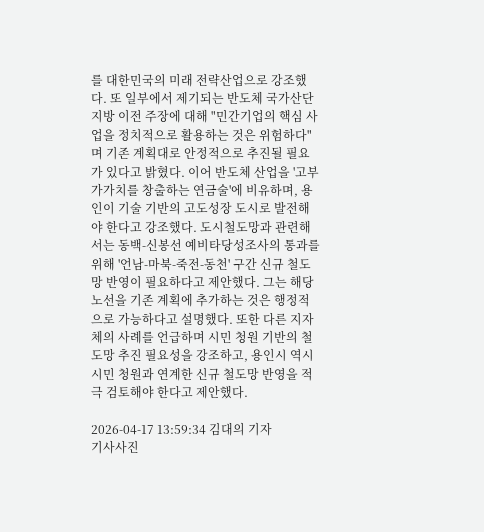를 대한민국의 미래 전략산업으로 강조했다. 또 일부에서 제기되는 반도체 국가산단 지방 이전 주장에 대해 "민간기업의 핵심 사업을 정치적으로 활용하는 것은 위험하다"며 기존 계획대로 안정적으로 추진될 필요가 있다고 밝혔다. 이어 반도체 산업을 '고부가가치를 창출하는 연금술'에 비유하며, 용인이 기술 기반의 고도성장 도시로 발전해야 한다고 강조했다. 도시철도망과 관련해서는 동백-신봉선 예비타당성조사의 통과를 위해 '언남-마북-죽전-동천' 구간 신규 철도망 반영이 필요하다고 제안했다. 그는 해당 노선을 기존 계획에 추가하는 것은 행정적으로 가능하다고 설명했다. 또한 다른 지자체의 사례를 언급하며 시민 청원 기반의 철도망 추진 필요성을 강조하고, 용인시 역시 시민 청원과 연계한 신규 철도망 반영을 적극 검토해야 한다고 제안했다.

2026-04-17 13:59:34 김대의 기자
기사사진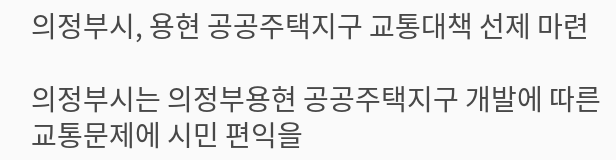의정부시, 용현 공공주택지구 교통대책 선제 마련

의정부시는 의정부용현 공공주택지구 개발에 따른 교통문제에 시민 편익을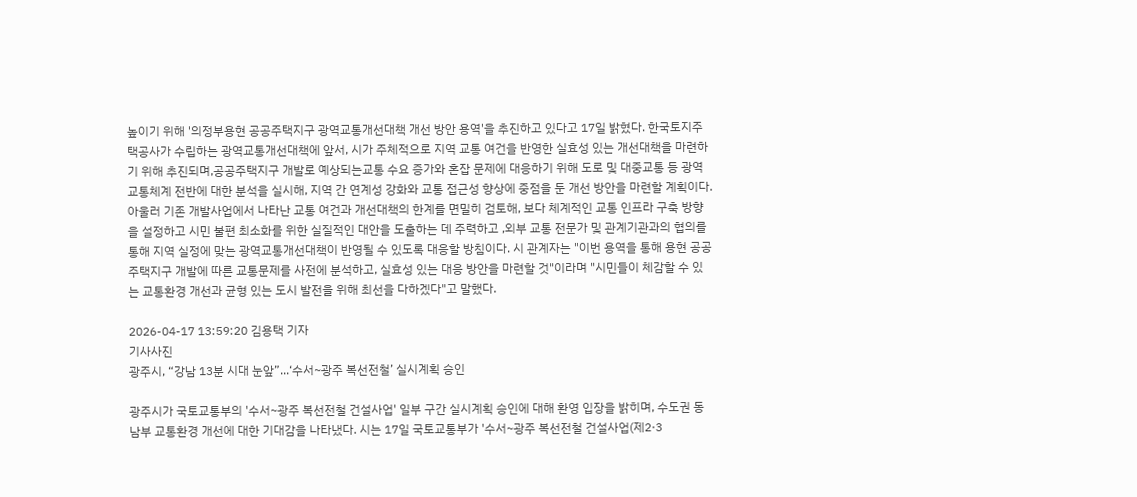높이기 위해 '의정부용현 공공주택지구 광역교통개선대책 개선 방안 용역'을 추진하고 있다고 17일 밝혔다. 한국토지주택공사가 수립하는 광역교통개선대책에 앞서, 시가 주체적으로 지역 교통 여건을 반영한 실효성 있는 개선대책을 마련하기 위해 추진되며,공공주택지구 개발로 예상되는교통 수요 증가와 혼잡 문제에 대응하기 위해 도로 및 대중교통 등 광역교통체계 전반에 대한 분석을 실시해, 지역 간 연계성 강화와 교통 접근성 향상에 중점을 둔 개선 방안을 마련할 계획이다. 아울러 기존 개발사업에서 나타난 교통 여건과 개선대책의 한계를 면밀히 검토해, 보다 체계적인 교통 인프라 구축 방향을 설정하고 시민 불편 최소화를 위한 실질적인 대안을 도출하는 데 주력하고 ,외부 교통 전문가 및 관계기관과의 협의를 통해 지역 실정에 맞는 광역교통개선대책이 반영될 수 있도록 대응할 방침이다. 시 관계자는 "이번 용역을 통해 용현 공공주택지구 개발에 따른 교통문제를 사전에 분석하고, 실효성 있는 대응 방안을 마련할 것"이라며 "시민들이 체감할 수 있는 교통환경 개선과 균형 있는 도시 발전을 위해 최선을 다하겠다"고 말했다.

2026-04-17 13:59:20 김용택 기자
기사사진
광주시, “강남 13분 시대 눈앞”...‘수서~광주 복선전철’ 실시계획 승인

광주시가 국토교통부의 '수서~광주 복선전철 건설사업' 일부 구간 실시계획 승인에 대해 환영 입장을 밝히며, 수도권 동남부 교통환경 개선에 대한 기대감을 나타냈다. 시는 17일 국토교통부가 '수서~광주 복선전철 건설사업(제2·3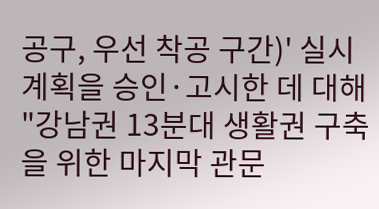공구, 우선 착공 구간)' 실시계획을 승인·고시한 데 대해 "강남권 13분대 생활권 구축을 위한 마지막 관문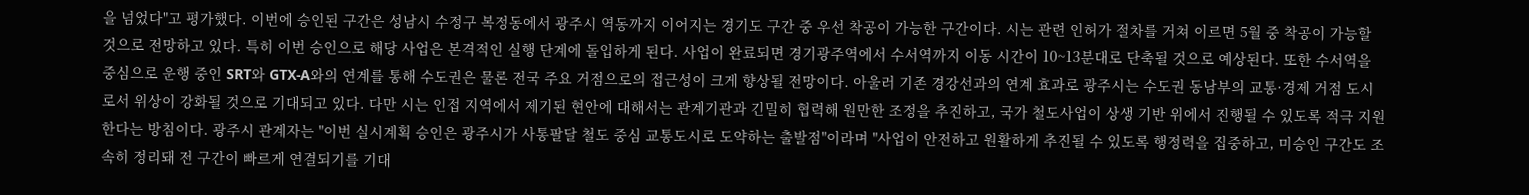을 넘었다"고 평가했다. 이번에 승인된 구간은 성남시 수정구 복정동에서 광주시 역동까지 이어지는 경기도 구간 중 우선 착공이 가능한 구간이다. 시는 관련 인허가 절차를 거쳐 이르면 5월 중 착공이 가능할 것으로 전망하고 있다. 특히 이번 승인으로 해당 사업은 본격적인 실행 단계에 돌입하게 된다. 사업이 완료되면 경기광주역에서 수서역까지 이동 시간이 10~13분대로 단축될 것으로 예상된다. 또한 수서역을 중심으로 운행 중인 SRT와 GTX-A와의 연계를 통해 수도권은 물론 전국 주요 거점으로의 접근성이 크게 향상될 전망이다. 아울러 기존 경강선과의 연계 효과로 광주시는 수도권 동남부의 교통·경제 거점 도시로서 위상이 강화될 것으로 기대되고 있다. 다만 시는 인접 지역에서 제기된 현안에 대해서는 관계기관과 긴밀히 협력해 원만한 조정을 추진하고, 국가 철도사업이 상생 기반 위에서 진행될 수 있도록 적극 지원한다는 방침이다. 광주시 관계자는 "이번 실시계획 승인은 광주시가 사통팔달 철도 중심 교통도시로 도약하는 출발점"이라며 "사업이 안전하고 원활하게 추진될 수 있도록 행정력을 집중하고, 미승인 구간도 조속히 정리돼 전 구간이 빠르게 연결되기를 기대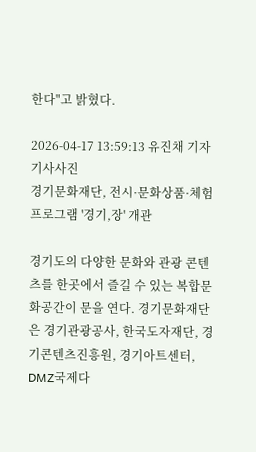한다"고 밝혔다.

2026-04-17 13:59:13 유진채 기자
기사사진
경기문화재단, 전시·문화상품·체험 프로그램 '경기,장' 개관

경기도의 다양한 문화와 관광 콘텐츠를 한곳에서 즐길 수 있는 복합문화공간이 문을 연다. 경기문화재단은 경기관광공사, 한국도자재단, 경기콘텐츠진흥원, 경기아트센터, DMZ국제다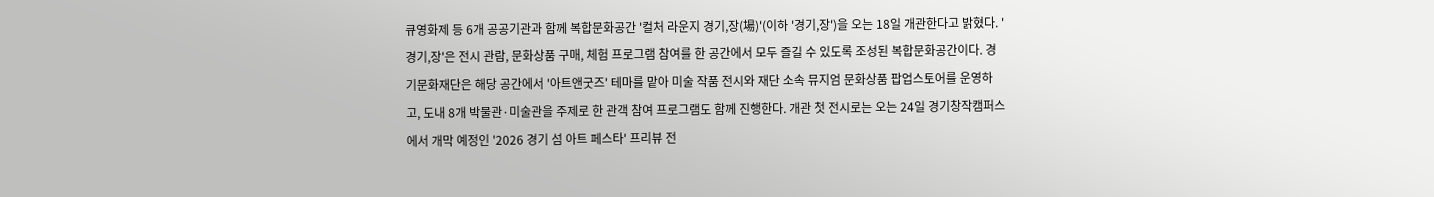큐영화제 등 6개 공공기관과 함께 복합문화공간 '컬처 라운지 경기,장(場)'(이하 '경기,장')을 오는 18일 개관한다고 밝혔다. '경기,장'은 전시 관람, 문화상품 구매, 체험 프로그램 참여를 한 공간에서 모두 즐길 수 있도록 조성된 복합문화공간이다. 경기문화재단은 해당 공간에서 '아트앤굿즈' 테마를 맡아 미술 작품 전시와 재단 소속 뮤지엄 문화상품 팝업스토어를 운영하고, 도내 8개 박물관·미술관을 주제로 한 관객 참여 프로그램도 함께 진행한다. 개관 첫 전시로는 오는 24일 경기창작캠퍼스에서 개막 예정인 '2026 경기 섬 아트 페스타' 프리뷰 전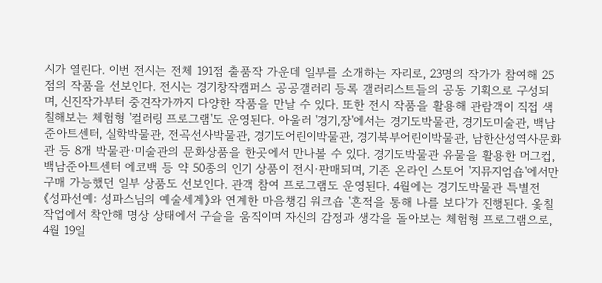시가 열린다. 이번 전시는 전체 191점 출품작 가운데 일부를 소개하는 자리로, 23명의 작가가 참여해 25점의 작품을 선보인다. 전시는 경기창작캠퍼스 공공갤러리 등록 갤러리스트들의 공동 기획으로 구성되며, 신진작가부터 중견작가까지 다양한 작품을 만날 수 있다. 또한 전시 작품을 활용해 관람객이 직접 색칠해보는 체험형 '컬러링 프로그램'도 운영된다. 아울러 '경기,장'에서는 경기도박물관, 경기도미술관, 백남준아트센터, 실학박물관, 전곡선사박물관, 경기도어린이박물관, 경기북부어린이박물관, 남한산성역사문화관 등 8개 박물관·미술관의 문화상품을 한곳에서 만나볼 수 있다. 경기도박물관 유물을 활용한 머그컵, 백남준아트센터 에코백 등 약 50종의 인기 상품이 전시·판매되며, 기존 온라인 스토어 '지뮤지엄숍'에서만 구매 가능했던 일부 상품도 선보인다. 관객 참여 프로그램도 운영된다. 4월에는 경기도박물관 특별전 《성파선예: 성파스님의 예술세계》와 연계한 마음챙김 워크숍 '흔적을 통해 나를 보다'가 진행된다. 옻칠 작업에서 착안해 명상 상태에서 구슬을 움직이며 자신의 감정과 생각을 돌아보는 체험형 프로그램으로, 4월 19일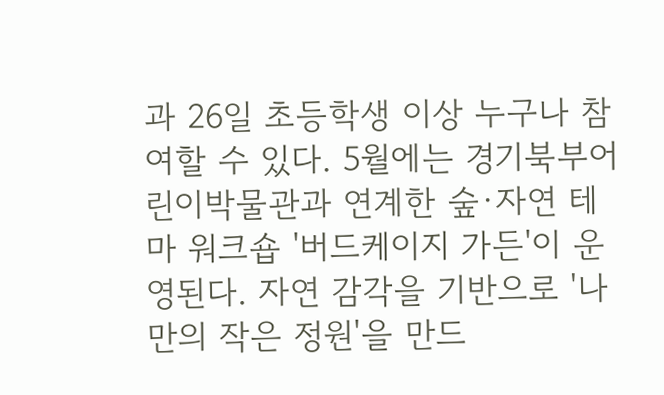과 26일 초등학생 이상 누구나 참여할 수 있다. 5월에는 경기북부어린이박물관과 연계한 숲·자연 테마 워크숍 '버드케이지 가든'이 운영된다. 자연 감각을 기반으로 '나만의 작은 정원'을 만드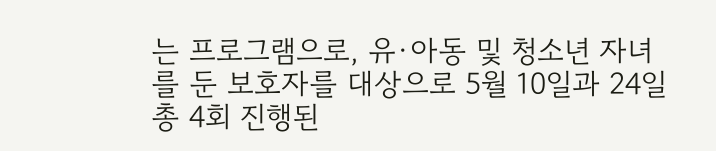는 프로그램으로, 유·아동 및 청소년 자녀를 둔 보호자를 대상으로 5월 10일과 24일 총 4회 진행된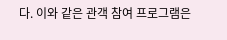다. 이와 같은 관객 참여 프로그램은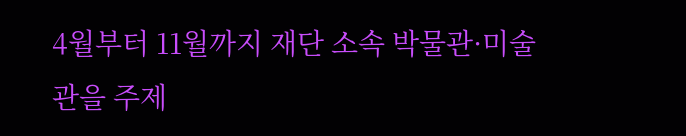4월부터 11월까지 재단 소속 박물관·미술관을 주제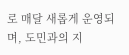로 매달 새롭게 운영되며, 도민과의 지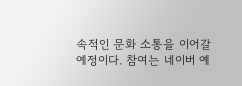속적인 문화 소통을 이어갈 예정이다. 참여는 네이버 예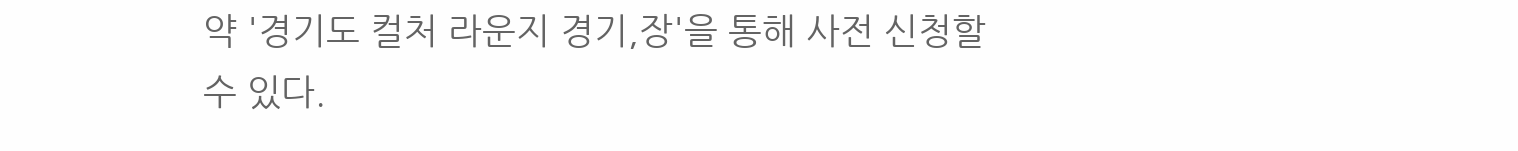약 '경기도 컬처 라운지 경기,장'을 통해 사전 신청할 수 있다.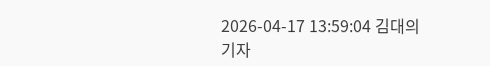2026-04-17 13:59:04 김대의 기자